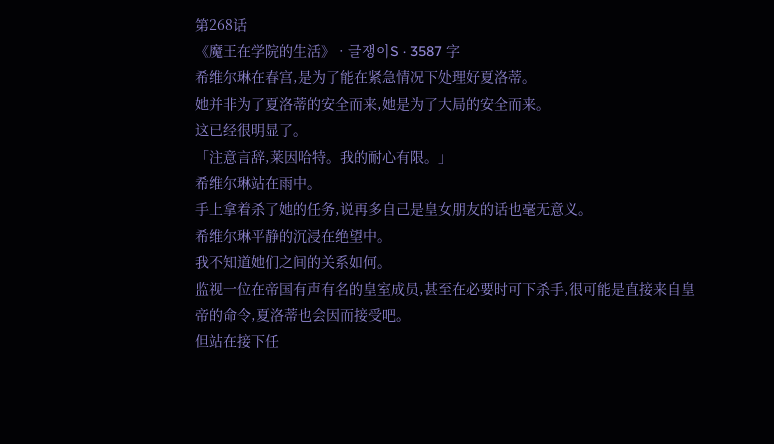第268话
《魔王在学院的生活》 · 글쟁이S · 3587 字
希维尔琳在春宫,是为了能在紧急情况下处理好夏洛蒂。
她并非为了夏洛蒂的安全而来,她是为了大局的安全而来。
这已经很明显了。
「注意言辞,莱因哈特。我的耐心有限。」
希维尔琳站在雨中。
手上拿着杀了她的任务,说再多自己是皇女朋友的话也毫无意义。
希维尔琳平静的沉浸在绝望中。
我不知道她们之间的关系如何。
监视一位在帝国有声有名的皇室成员,甚至在必要时可下杀手,很可能是直接来自皇帝的命令,夏洛蒂也会因而接受吧。
但站在接下任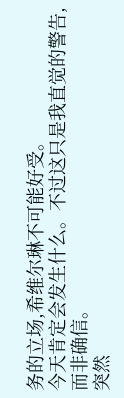务的立场,希维尔琳不可能好受。
今天肯定会发生什么。不过这只是我直觉的警告,而非确信。
突然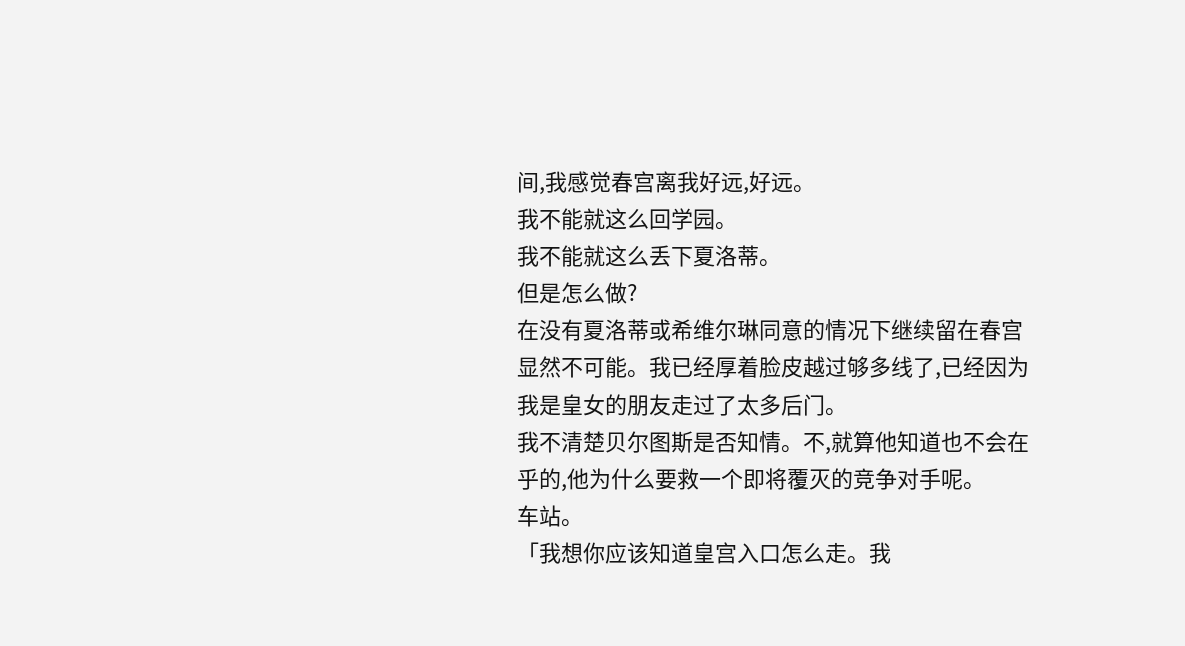间,我感觉春宫离我好远,好远。
我不能就这么回学园。
我不能就这么丢下夏洛蒂。
但是怎么做?
在没有夏洛蒂或希维尔琳同意的情况下继续留在春宫显然不可能。我已经厚着脸皮越过够多线了,已经因为我是皇女的朋友走过了太多后门。
我不清楚贝尔图斯是否知情。不,就算他知道也不会在乎的,他为什么要救一个即将覆灭的竞争对手呢。
车站。
「我想你应该知道皇宫入口怎么走。我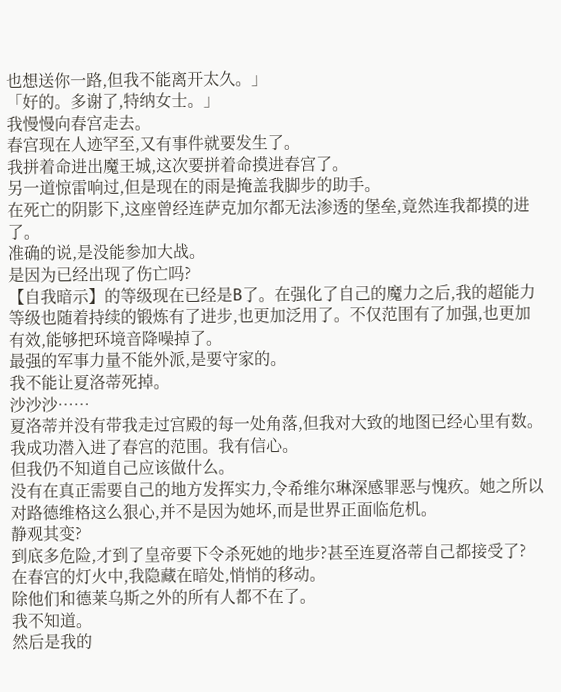也想送你一路,但我不能离开太久。」
「好的。多谢了,特纳女士。」
我慢慢向春宫走去。
春宫现在人迹罕至,又有事件就要发生了。
我拼着命进出魔王城,这次要拼着命摸进春宫了。
另一道惊雷响过,但是现在的雨是掩盖我脚步的助手。
在死亡的阴影下,这座曾经连萨克加尔都无法渗透的堡垒,竟然连我都摸的进了。
准确的说,是没能参加大战。
是因为已经出现了伤亡吗?
【自我暗示】的等级现在已经是B了。在强化了自己的魔力之后,我的超能力等级也随着持续的锻炼有了进步,也更加泛用了。不仅范围有了加强,也更加有效,能够把环境音降噪掉了。
最强的军事力量不能外派,是要守家的。
我不能让夏洛蒂死掉。
沙沙沙……
夏洛蒂并没有带我走过宫殿的每一处角落,但我对大致的地图已经心里有数。
我成功潜入进了春宫的范围。我有信心。
但我仍不知道自己应该做什么。
没有在真正需要自己的地方发挥实力,令希维尔琳深感罪恶与愧疚。她之所以对路德维格这么狠心,并不是因为她坏,而是世界正面临危机。
静观其变?
到底多危险,才到了皇帝要下令杀死她的地步?甚至连夏洛蒂自己都接受了?
在春宫的灯火中,我隐藏在暗处,悄悄的移动。
除他们和德莱乌斯之外的所有人都不在了。
我不知道。
然后是我的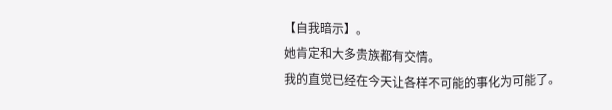【自我暗示】。
她肯定和大多贵族都有交情。
我的直觉已经在今天让各样不可能的事化为可能了。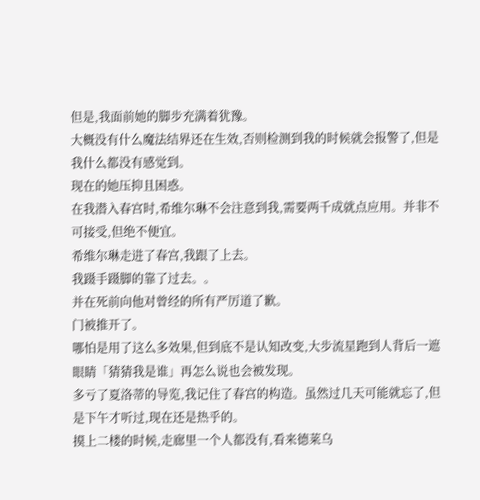但是,我面前她的脚步充满着犹豫。
大概没有什么魔法结界还在生效,否则检测到我的时候就会报警了,但是我什么都没有感觉到。
现在的她压抑且困惑。
在我潜入春宫时,希维尔琳不会注意到我,需要两千成就点应用。并非不可接受,但绝不便宜。
希维尔琳走进了春宫,我跟了上去。
我蹑手蹑脚的靠了过去。。
并在死前向他对曾经的所有严厉道了歉。
门被推开了。
哪怕是用了这么多效果,但到底不是认知改变,大步流星跑到人背后一遮眼睛「猜猜我是谁」再怎么说也会被发现。
多亏了夏洛蒂的导览,我记住了春宫的构造。虽然过几天可能就忘了,但是下午才听过,现在还是热乎的。
摸上二楼的时候,走廊里一个人都没有,看来德莱乌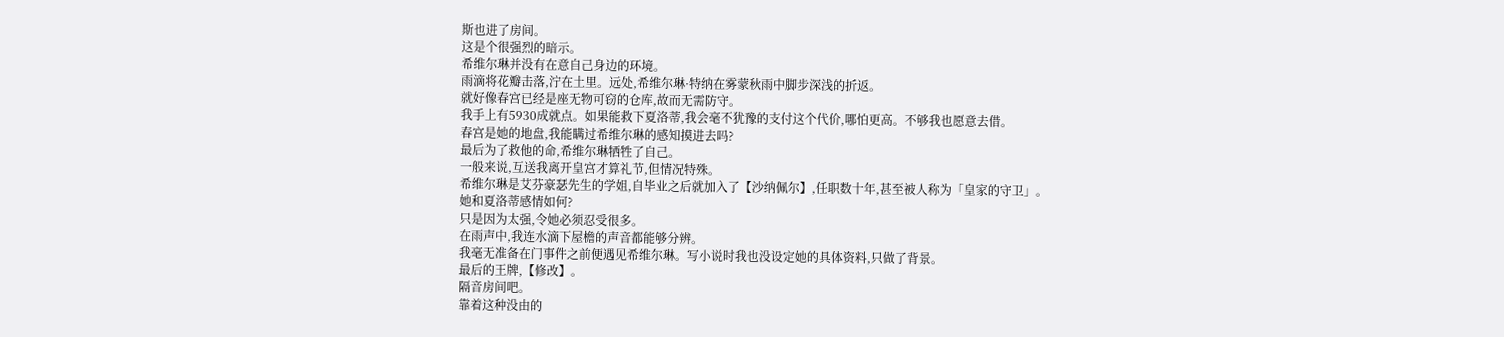斯也进了房间。
这是个很强烈的暗示。
希维尔琳并没有在意自己身边的环境。
雨滴将花瓣击落,泞在土里。远处,希维尔琳·特纳在雾蒙秋雨中脚步深浅的折返。
就好像春宫已经是座无物可窃的仓库,故而无需防守。
我手上有5930成就点。如果能救下夏洛蒂,我会毫不犹豫的支付这个代价,哪怕更高。不够我也愿意去借。
春宫是她的地盘,我能瞒过希维尔琳的感知摸进去吗?
最后为了救他的命,希维尔琳牺牲了自己。
一般来说,互送我离开皇宫才算礼节,但情况特殊。
希维尔琳是艾芬豪瑟先生的学姐,自毕业之后就加入了【沙纳佩尔】,任职数十年,甚至被人称为「皇家的守卫」。
她和夏洛蒂感情如何?
只是因为太强,令她必须忍受很多。
在雨声中,我连水滴下屋檐的声音都能够分辨。
我毫无准备在门事件之前便遇见希维尔琳。写小说时我也没设定她的具体资料,只做了背景。
最后的王牌,【修改】。
隔音房间吧。
靠着这种没由的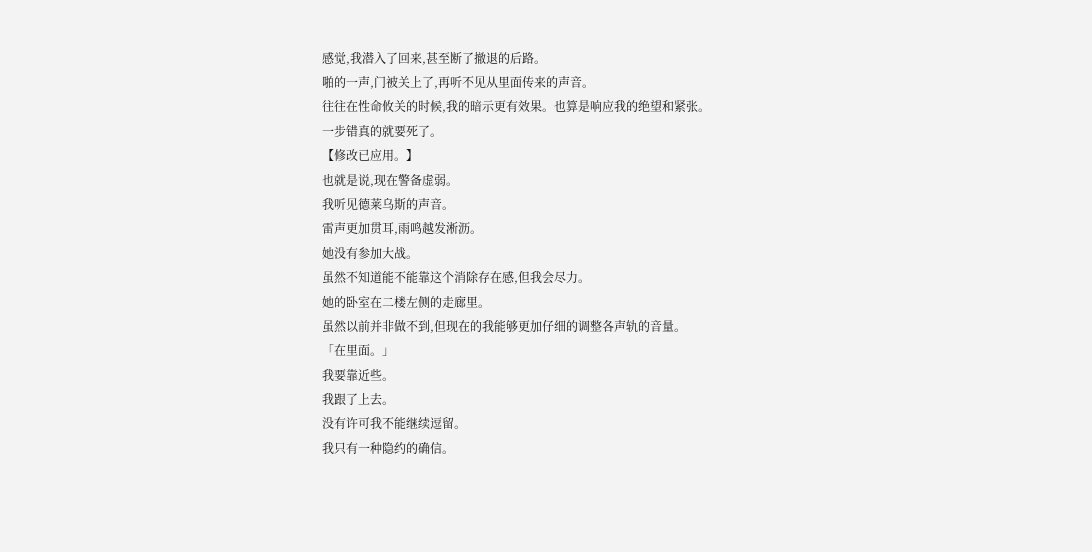感觉,我潜入了回来,甚至断了撤退的后路。
啪的一声,门被关上了,再听不见从里面传来的声音。
往往在性命攸关的时候,我的暗示更有效果。也算是响应我的绝望和紧张。
一步错真的就要死了。
【修改已应用。】
也就是说,现在警备虚弱。
我听见德莱乌斯的声音。
雷声更加贯耳,雨鸣越发淅沥。
她没有参加大战。
虽然不知道能不能靠这个消除存在感,但我会尽力。
她的卧室在二楼左侧的走廊里。
虽然以前并非做不到,但现在的我能够更加仔细的调整各声轨的音量。
「在里面。」
我要靠近些。
我跟了上去。
没有许可我不能继续逗留。
我只有一种隐约的确信。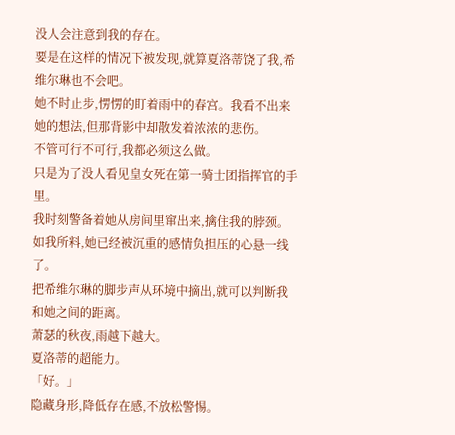没人会注意到我的存在。
要是在这样的情况下被发现,就算夏洛蒂饶了我,希维尔琳也不会吧。
她不时止步,愣愣的盯着雨中的春宫。我看不出来她的想法,但那背影中却散发着浓浓的悲伤。
不管可行不可行,我都必须这么做。
只是为了没人看见皇女死在第一骑士团指挥官的手里。
我时刻警备着她从房间里窜出来,擒住我的脖颈。
如我所料,她已经被沉重的感情负担压的心悬一线了。
把希维尔琳的脚步声从环境中摘出,就可以判断我和她之间的距离。
萧瑟的秋夜,雨越下越大。
夏洛蒂的超能力。
「好。」
隐藏身形,降低存在感,不放松警惕。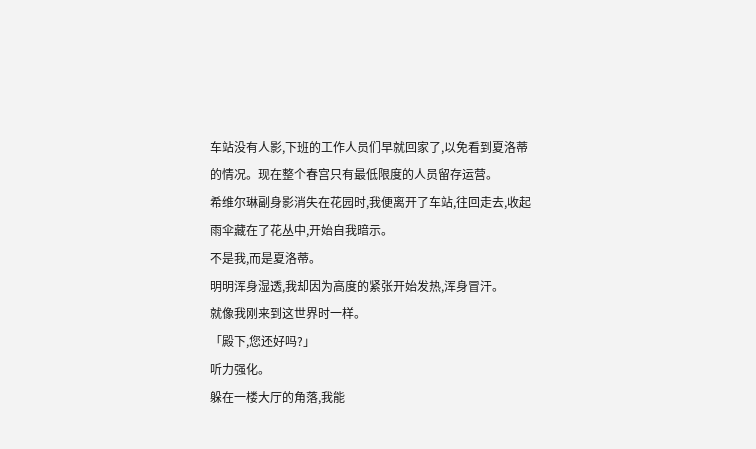车站没有人影,下班的工作人员们早就回家了,以免看到夏洛蒂的情况。现在整个春宫只有最低限度的人员留存运营。
希维尔琳副身影消失在花园时,我便离开了车站,往回走去,收起雨伞藏在了花丛中,开始自我暗示。
不是我,而是夏洛蒂。
明明浑身湿透,我却因为高度的紧张开始发热,浑身冒汗。
就像我刚来到这世界时一样。
「殿下,您还好吗?」
听力强化。
躲在一楼大厅的角落,我能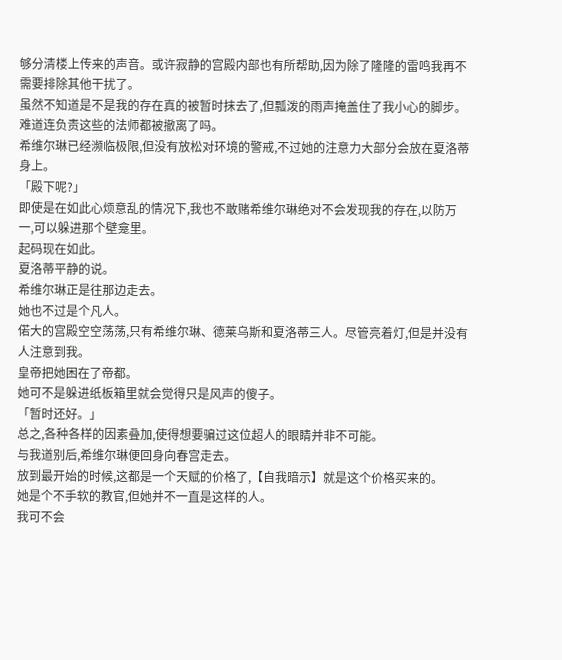够分清楼上传来的声音。或许寂静的宫殿内部也有所帮助,因为除了隆隆的雷鸣我再不需要排除其他干扰了。
虽然不知道是不是我的存在真的被暂时抹去了,但瓢泼的雨声掩盖住了我小心的脚步。
难道连负责这些的法师都被撤离了吗。
希维尔琳已经濒临极限,但没有放松对环境的警戒,不过她的注意力大部分会放在夏洛蒂身上。
「殿下呢?」
即使是在如此心烦意乱的情况下,我也不敢赌希维尔琳绝对不会发现我的存在,以防万一,可以躲进那个壁龛里。
起码现在如此。
夏洛蒂平静的说。
希维尔琳正是往那边走去。
她也不过是个凡人。
偌大的宫殿空空荡荡,只有希维尔琳、德莱乌斯和夏洛蒂三人。尽管亮着灯,但是并没有人注意到我。
皇帝把她困在了帝都。
她可不是躲进纸板箱里就会觉得只是风声的傻子。
「暂时还好。」
总之,各种各样的因素叠加,使得想要骗过这位超人的眼睛并非不可能。
与我道别后,希维尔琳便回身向春宫走去。
放到最开始的时候,这都是一个天赋的价格了,【自我暗示】就是这个价格买来的。
她是个不手软的教官,但她并不一直是这样的人。
我可不会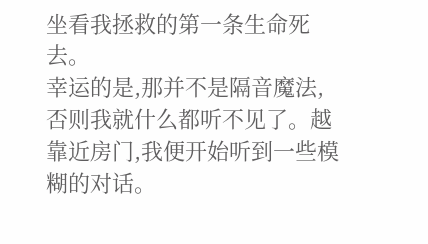坐看我拯救的第一条生命死去。
幸运的是,那并不是隔音魔法,否则我就什么都听不见了。越靠近房门,我便开始听到一些模糊的对话。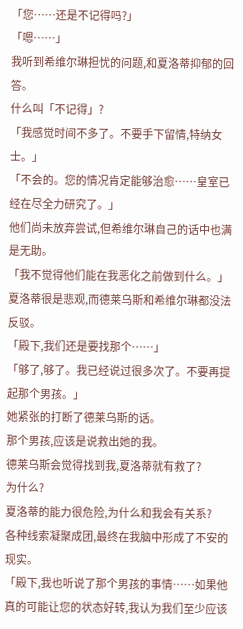「您……还是不记得吗?」
「嗯……」
我听到希维尔琳担忧的问题,和夏洛蒂抑郁的回答。
什么叫「不记得」?
「我感觉时间不多了。不要手下留情,特纳女士。」
「不会的。您的情况肯定能够治愈……皇室已经在尽全力研究了。」
他们尚未放弃尝试,但希维尔琳自己的话中也满是无助。
「我不觉得他们能在我恶化之前做到什么。」
夏洛蒂很是悲观,而德莱乌斯和希维尔琳都没法反驳。
「殿下,我们还是要找那个……」
「够了,够了。我已经说过很多次了。不要再提起那个男孩。」
她紧张的打断了德莱乌斯的话。
那个男孩,应该是说救出她的我。
德莱乌斯会觉得找到我,夏洛蒂就有救了?
为什么?
夏洛蒂的能力很危险,为什么和我会有关系?
各种线索凝聚成团,最终在我脑中形成了不安的现实。
「殿下,我也听说了那个男孩的事情……如果他真的可能让您的状态好转,我认为我们至少应该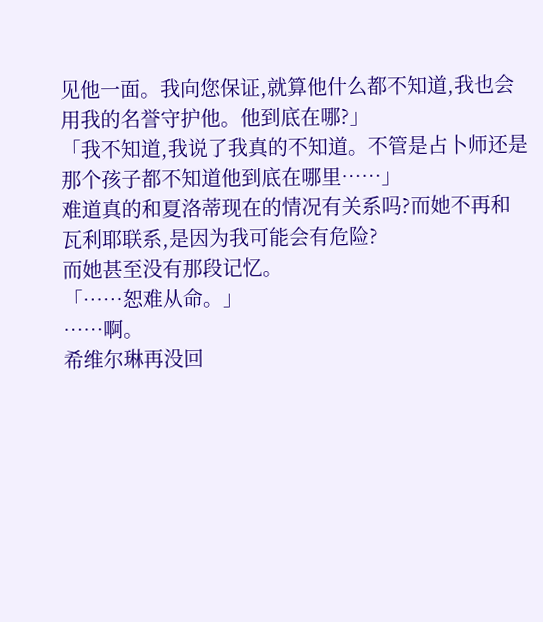见他一面。我向您保证,就算他什么都不知道,我也会用我的名誉守护他。他到底在哪?」
「我不知道,我说了我真的不知道。不管是占卜师还是那个孩子都不知道他到底在哪里……」
难道真的和夏洛蒂现在的情况有关系吗?而她不再和瓦利耶联系,是因为我可能会有危险?
而她甚至没有那段记忆。
「……恕难从命。」
……啊。
希维尔琳再没回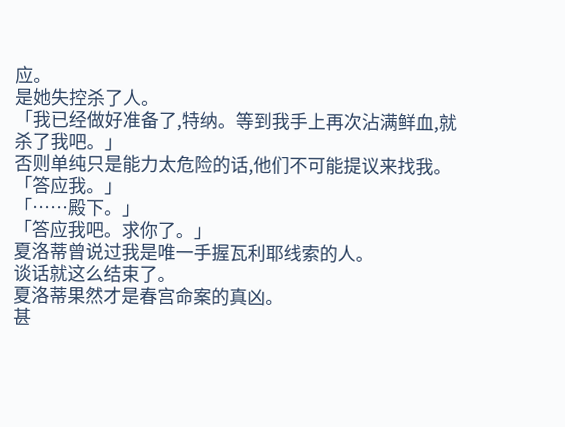应。
是她失控杀了人。
「我已经做好准备了,特纳。等到我手上再次沾满鲜血,就杀了我吧。」
否则单纯只是能力太危险的话,他们不可能提议来找我。
「答应我。」
「……殿下。」
「答应我吧。求你了。」
夏洛蒂曾说过我是唯一手握瓦利耶线索的人。
谈话就这么结束了。
夏洛蒂果然才是春宫命案的真凶。
甚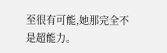至很有可能,她那完全不是超能力。